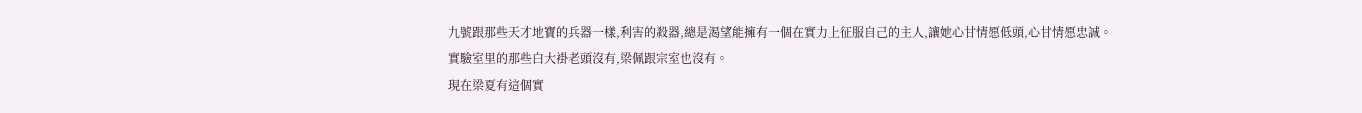九號跟那些天才地寶的兵器一樣,利害的殺器,總是渴望能擁有一個在實力上征服自己的主人,讓她心甘情愿低頭,心甘情愿忠誠。
實驗室里的那些白大褂老頭沒有,梁佩跟宗室也沒有。
現在梁夏有這個實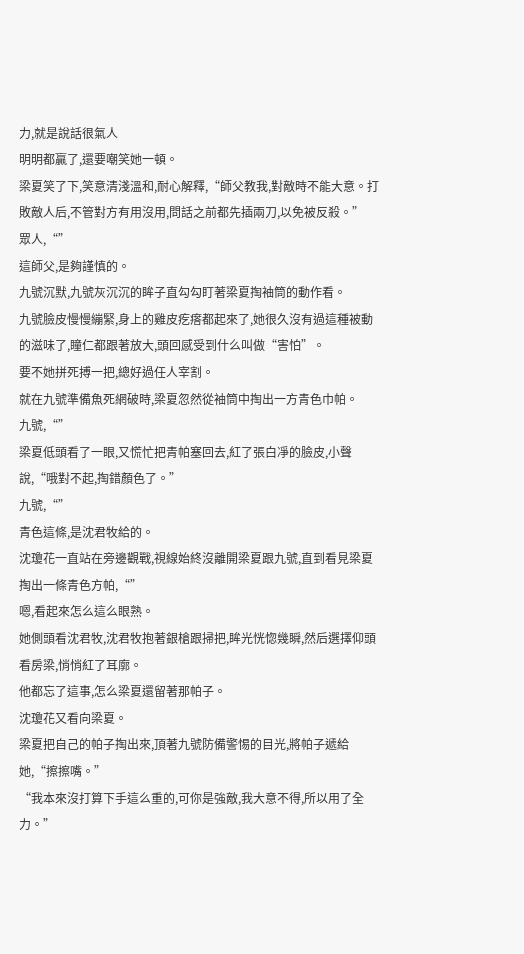力,就是說話很氣人
明明都贏了,還要嘲笑她一頓。
梁夏笑了下,笑意清淺溫和,耐心解釋,“師父教我,對敵時不能大意。打敗敵人后,不管對方有用沒用,問話之前都先插兩刀,以免被反殺。”
眾人,“”
這師父,是夠謹慎的。
九號沉默,九號灰沉沉的眸子直勾勾盯著梁夏掏袖筒的動作看。
九號臉皮慢慢繃緊,身上的雞皮疙瘩都起來了,她很久沒有過這種被動的滋味了,瞳仁都跟著放大,頭回感受到什么叫做“害怕”。
要不她拼死搏一把,總好過任人宰割。
就在九號準備魚死網破時,梁夏忽然從袖筒中掏出一方青色巾帕。
九號,“”
梁夏低頭看了一眼,又慌忙把青帕塞回去,紅了張白凈的臉皮,小聲說,“哦對不起,掏錯顏色了。”
九號,“”
青色這條,是沈君牧給的。
沈瓊花一直站在旁邊觀戰,視線始終沒離開梁夏跟九號,直到看見梁夏掏出一條青色方帕,“”
嗯,看起來怎么這么眼熟。
她側頭看沈君牧,沈君牧抱著銀槍跟掃把,眸光恍惚幾瞬,然后選擇仰頭看房梁,悄悄紅了耳廓。
他都忘了這事,怎么梁夏還留著那帕子。
沈瓊花又看向梁夏。
梁夏把自己的帕子掏出來,頂著九號防備警惕的目光,將帕子遞給她,“擦擦嘴。”
“我本來沒打算下手這么重的,可你是強敵,我大意不得,所以用了全力。”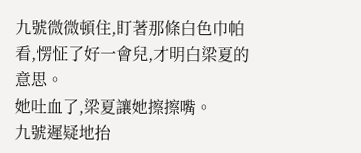九號微微頓住,盯著那條白色巾帕看,愣怔了好一會兒,才明白梁夏的意思。
她吐血了,梁夏讓她擦擦嘴。
九號遲疑地抬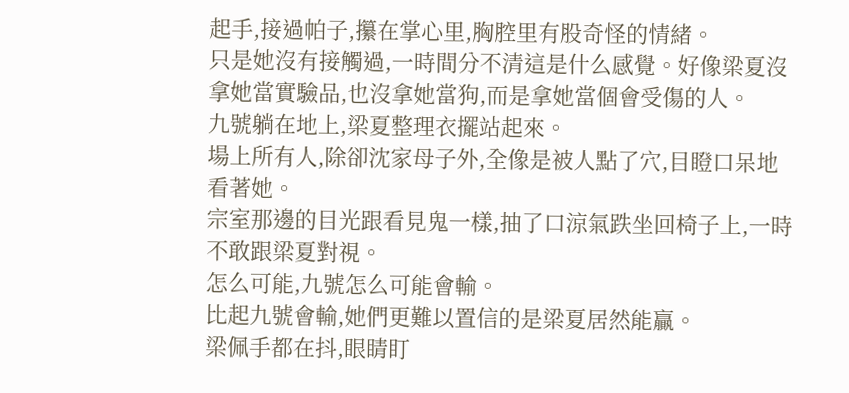起手,接過帕子,攥在掌心里,胸腔里有股奇怪的情緒。
只是她沒有接觸過,一時間分不清這是什么感覺。好像梁夏沒拿她當實驗品,也沒拿她當狗,而是拿她當個會受傷的人。
九號躺在地上,梁夏整理衣擺站起來。
場上所有人,除卻沈家母子外,全像是被人點了穴,目瞪口呆地看著她。
宗室那邊的目光跟看見鬼一樣,抽了口涼氣跌坐回椅子上,一時不敢跟梁夏對視。
怎么可能,九號怎么可能會輸。
比起九號會輸,她們更難以置信的是梁夏居然能贏。
梁佩手都在抖,眼睛盯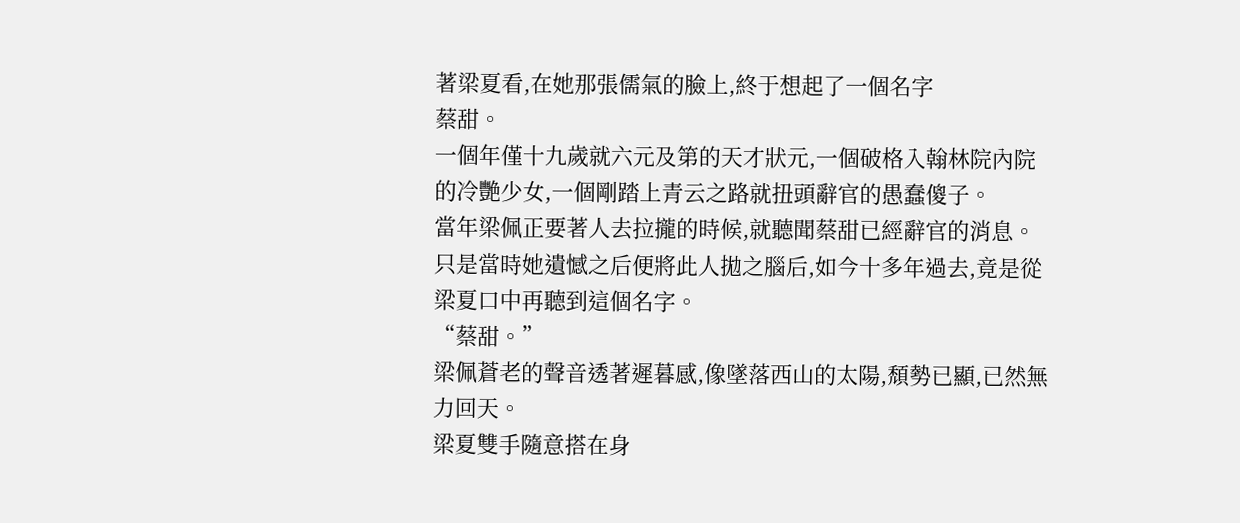著梁夏看,在她那張儒氣的臉上,終于想起了一個名字
蔡甜。
一個年僅十九歲就六元及第的天才狀元,一個破格入翰林院內院的冷艷少女,一個剛踏上青云之路就扭頭辭官的愚蠢傻子。
當年梁佩正要著人去拉攏的時候,就聽聞蔡甜已經辭官的消息。
只是當時她遺憾之后便將此人拋之腦后,如今十多年過去,竟是從梁夏口中再聽到這個名字。
“蔡甜。”
梁佩蒼老的聲音透著遲暮感,像墜落西山的太陽,頹勢已顯,已然無力回天。
梁夏雙手隨意搭在身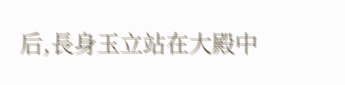后,長身玉立站在大殿中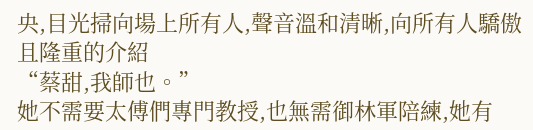央,目光掃向場上所有人,聲音溫和清晰,向所有人驕傲且隆重的介紹
“蔡甜,我師也。”
她不需要太傅們專門教授,也無需御林軍陪練,她有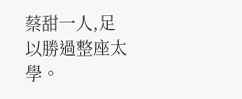蔡甜一人,足以勝過整座太學。